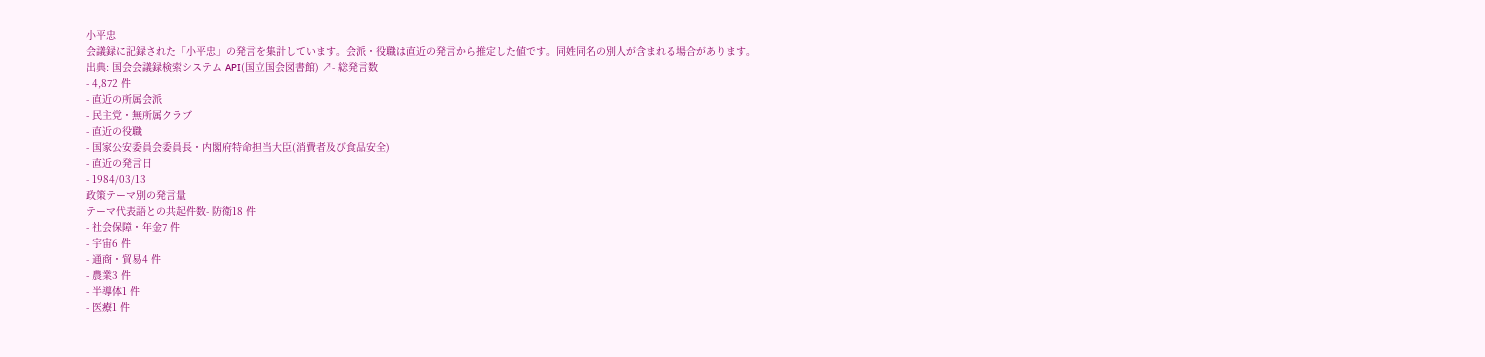小平忠
会議録に記録された「小平忠」の発言を集計しています。会派・役職は直近の発言から推定した値です。同姓同名の別人が含まれる場合があります。
出典: 国会会議録検索システム API(国立国会図書館) ↗- 総発言数
- 4,872 件
- 直近の所属会派
- 民主党・無所属クラブ
- 直近の役職
- 国家公安委員会委員長・内閣府特命担当大臣(消費者及び食品安全)
- 直近の発言日
- 1984/03/13
政策テーマ別の発言量
テーマ代表語との共起件数- 防衛18 件
- 社会保障・年金7 件
- 宇宙6 件
- 通商・貿易4 件
- 農業3 件
- 半導体1 件
- 医療1 件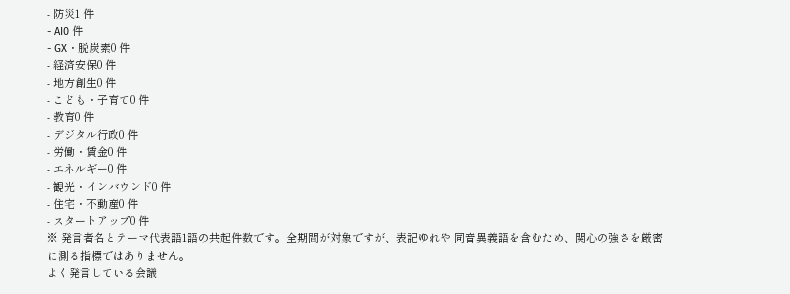- 防災1 件
- AI0 件
- GX・脱炭素0 件
- 経済安保0 件
- 地方創生0 件
- こども・子育て0 件
- 教育0 件
- デジタル行政0 件
- 労働・賃金0 件
- エネルギー0 件
- 観光・インバウンド0 件
- 住宅・不動産0 件
- スタートアップ0 件
※ 発言者名とテーマ代表語1語の共起件数です。全期間が対象ですが、表記ゆれや 同音異義語を含むため、関心の強さを厳密に測る指標ではありません。
よく発言している会議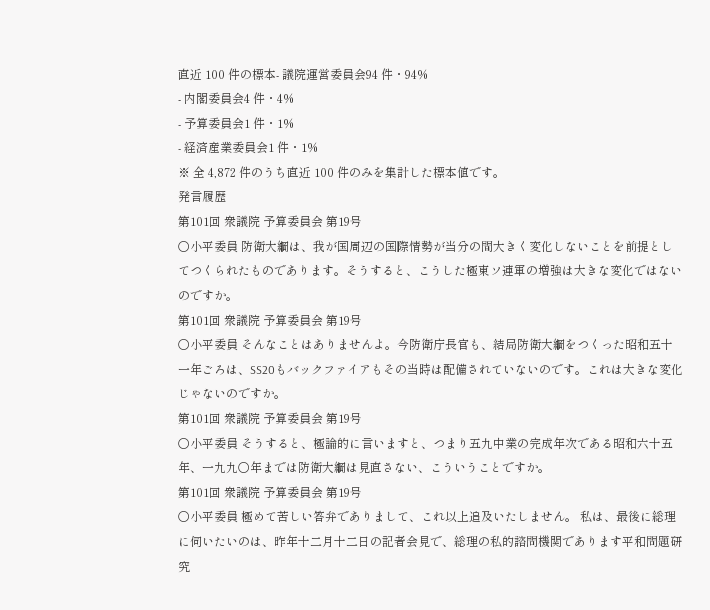直近 100 件の標本- 議院運営委員会94 件・94%
- 内閣委員会4 件・4%
- 予算委員会1 件・1%
- 経済産業委員会1 件・1%
※ 全 4,872 件のうち直近 100 件のみを集計した標本値です。
発言履歴
第101回 衆議院 予算委員会 第19号
○小平委員 防衛大綱は、我が国周辺の国際情勢が当分の間大きく変化しないことを前提としてつくられたものであります。そうすると、こうした極東ソ連軍の増強は大きな変化ではないのですか。
第101回 衆議院 予算委員会 第19号
○小平委員 そんなことはありませんよ。今防衛庁長官も、結局防衛大綱をつくった昭和五十一年ごろは、SS20もバックファイアもその当時は配備されていないのです。これは大きな変化じゃないのですか。
第101回 衆議院 予算委員会 第19号
○小平委員 そうすると、極論的に言いますと、つまり五九中業の完成年次である昭和六十五年、一九九〇年までは防衛大綱は見直さない、こういうことですか。
第101回 衆議院 予算委員会 第19号
○小平委員 極めて苦しい答弁でありまして、これ以上追及いたしません。 私は、最後に総理に伺いたいのは、昨年十二月十二日の記者会見で、総理の私的諮問機関であります平和問題研究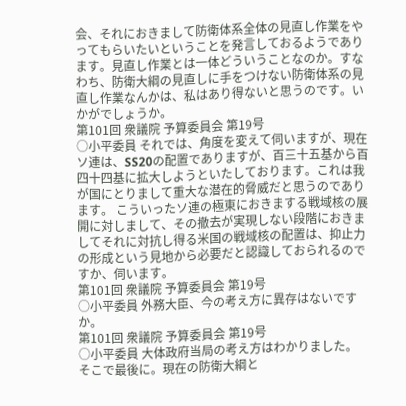会、それにおきまして防衛体系全体の見直し作業をやってもらいたいということを発言しておるようであります。見直し作業とは一体どういうことなのか。すなわち、防衛大綱の見直しに手をつけない防衛体系の見直し作業なんかは、私はあり得ないと思うのです。いかがでしょうか。
第101回 衆議院 予算委員会 第19号
○小平委員 それでは、角度を変えて伺いますが、現在ソ連は、SS20の配置でありますが、百三十五基から百四十四基に拡大しようといたしております。これは我が国にとりまして重大な潜在的脅威だと思うのであります。 こういったソ連の極東におきまする戦域核の展開に対しまして、その撤去が実現しない段階におきましてそれに対抗し得る米国の戦域核の配置は、抑止力の形成という見地から必要だと認識しておられるのですか、伺います。
第101回 衆議院 予算委員会 第19号
○小平委員 外務大臣、今の考え方に異存はないですか。
第101回 衆議院 予算委員会 第19号
○小平委員 大体政府当局の考え方はわかりました。 そこで最後に。現在の防衛大綱と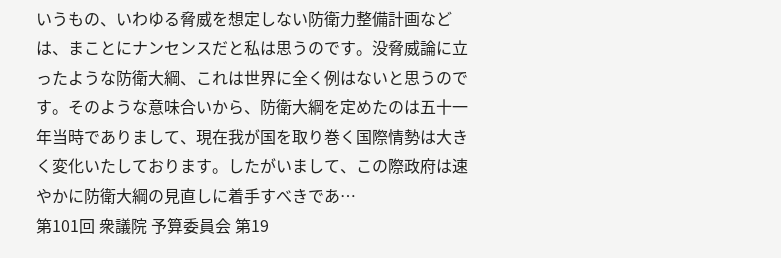いうもの、いわゆる脅威を想定しない防衛力整備計画などは、まことにナンセンスだと私は思うのです。没脅威論に立ったような防衛大綱、これは世界に全く例はないと思うのです。そのような意味合いから、防衛大綱を定めたのは五十一年当時でありまして、現在我が国を取り巻く国際情勢は大きく変化いたしております。したがいまして、この際政府は速やかに防衛大綱の見直しに着手すべきであ…
第101回 衆議院 予算委員会 第19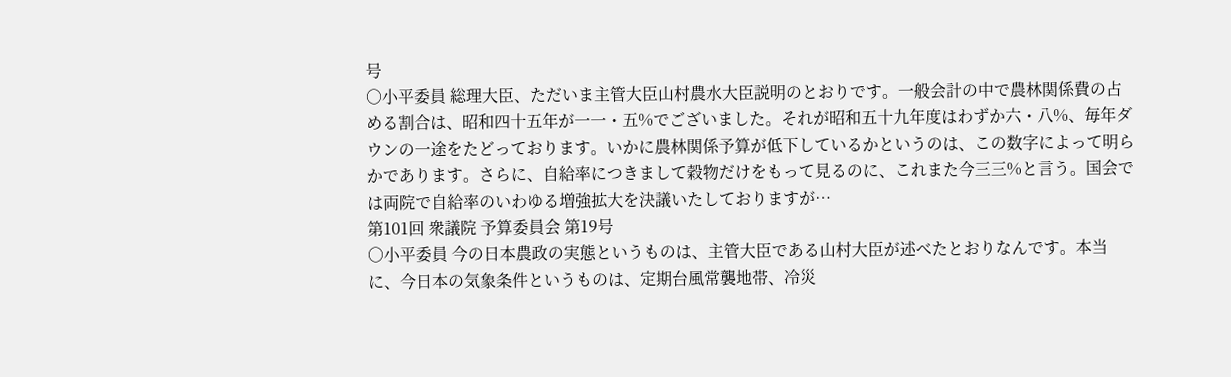号
○小平委員 総理大臣、ただいま主管大臣山村農水大臣説明のとおりです。一般会計の中で農林関係費の占める割合は、昭和四十五年が一一・五%でございました。それが昭和五十九年度はわずか六・八%、毎年ダウンの一途をたどっております。いかに農林関係予算が低下しているかというのは、この数字によって明らかであります。さらに、自給率につきまして穀物だけをもって見るのに、これまた今三三%と言う。国会では両院で自給率のいわゆる増強拡大を決議いたしておりますが…
第101回 衆議院 予算委員会 第19号
○小平委員 今の日本農政の実態というものは、主管大臣である山村大臣が述べたとおりなんです。本当に、今日本の気象条件というものは、定期台風常襲地帯、冷災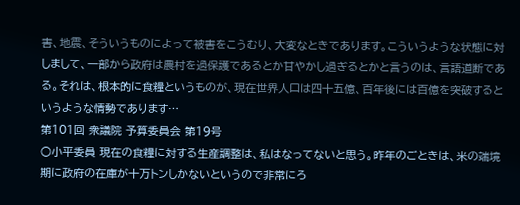害、地震、そういうものによって被害をこうむり、大変なときであります。こういうような状態に対しまして、一部から政府は農村を過保護であるとか甘やかし過ぎるとかと言うのは、言語道断である。それは、根本的に食糧というものが、現在世界人口は四十五億、百年後には百億を突破するというような情勢であります…
第101回 衆議院 予算委員会 第19号
○小平委員 現在の食糧に対する生産調整は、私はなってないと思う。昨年のごときは、米の端境期に政府の在庫が十万トンしかないというので非常にろ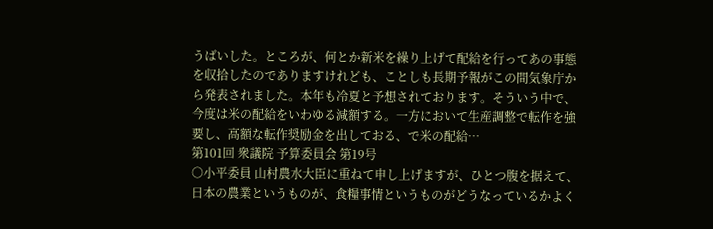うばいした。ところが、何とか新米を繰り上げて配給を行ってあの事態を収拾したのでありますけれども、ことしも長期予報がこの間気象庁から発表されました。本年も冷夏と予想されております。そういう中で、今度は米の配給をいわゆる減額する。一方において生産調整で転作を強要し、高額な転作奨励金を出しておる、で米の配給…
第101回 衆議院 予算委員会 第19号
○小平委員 山村農水大臣に重ねて申し上げますが、ひとつ腹を据えて、日本の農業というものが、食糧事情というものがどうなっているかよく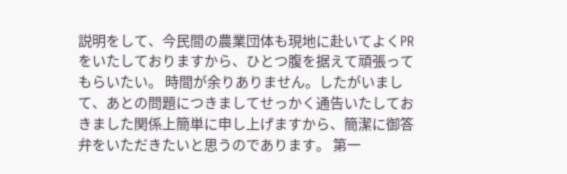説明をして、今民間の農業団体も現地に赴いてよくPRをいたしておりますから、ひとつ腹を据えて頑張ってもらいたい。 時間が余りありません。したがいまして、あとの問題につきましてせっかく通告いたしておきました関係上簡単に申し上げますから、簡潔に御答弁をいただきたいと思うのであります。 第一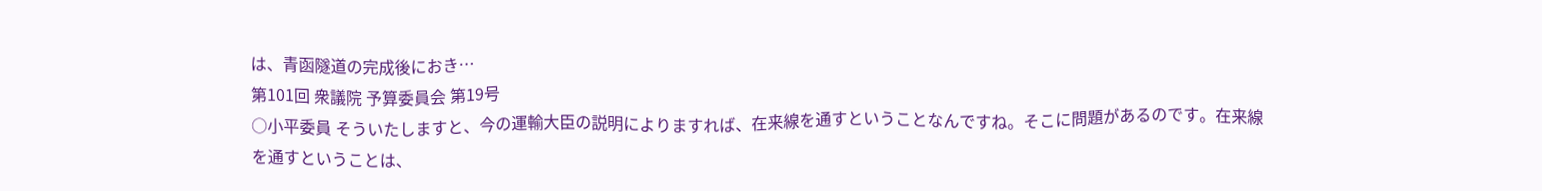は、青函隧道の完成後におき…
第101回 衆議院 予算委員会 第19号
○小平委員 そういたしますと、今の運輸大臣の説明によりますれば、在来線を通すということなんですね。そこに問題があるのです。在来線を通すということは、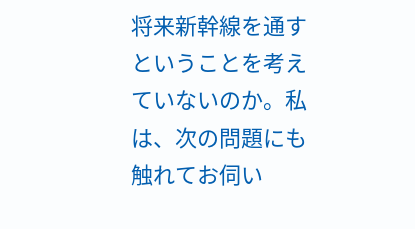将来新幹線を通すということを考えていないのか。私は、次の問題にも触れてお伺い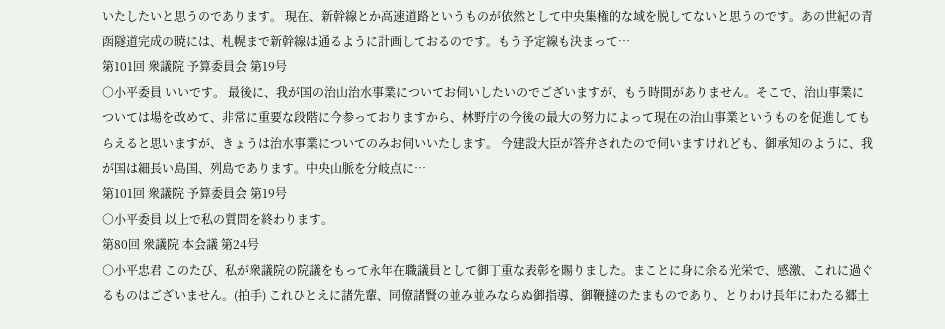いたしたいと思うのであります。 現在、新幹線とか高速道路というものが依然として中央集権的な域を脱してないと思うのです。あの世紀の青函隧道完成の暁には、札幌まで新幹線は通るように計画しておるのです。もう予定線も決まって…
第101回 衆議院 予算委員会 第19号
○小平委員 いいです。 最後に、我が国の治山治水事業についてお伺いしたいのでございますが、もう時間がありません。そこで、治山事業については場を改めて、非常に重要な段階に今参っておりますから、林野庁の今後の最大の努力によって現在の治山事業というものを促進してもらえると思いますが、きょうは治水事業についてのみお伺いいたします。 今建設大臣が答弁されたので伺いますけれども、御承知のように、我が国は細長い島国、列島であります。中央山脈を分岐点に…
第101回 衆議院 予算委員会 第19号
○小平委員 以上で私の質問を終わります。
第80回 衆議院 本会議 第24号
○小平忠君 このたび、私が衆議院の院議をもって永年在職議員として御丁重な表彰を賜りました。まことに身に余る光栄で、感激、これに過ぐるものはございません。(拍手) これひとえに諸先輩、同僚諸賢の並み並みならぬ御指導、御鞭撻のたまものであり、とりわけ長年にわたる郷土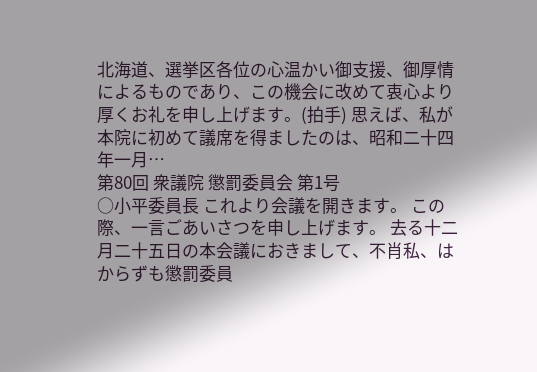北海道、選挙区各位の心温かい御支援、御厚情によるものであり、この機会に改めて衷心より厚くお礼を申し上げます。(拍手) 思えば、私が本院に初めて議席を得ましたのは、昭和二十四年一月…
第80回 衆議院 懲罰委員会 第1号
○小平委員長 これより会議を開きます。 この際、一言ごあいさつを申し上げます。 去る十二月二十五日の本会議におきまして、不肖私、はからずも懲罰委員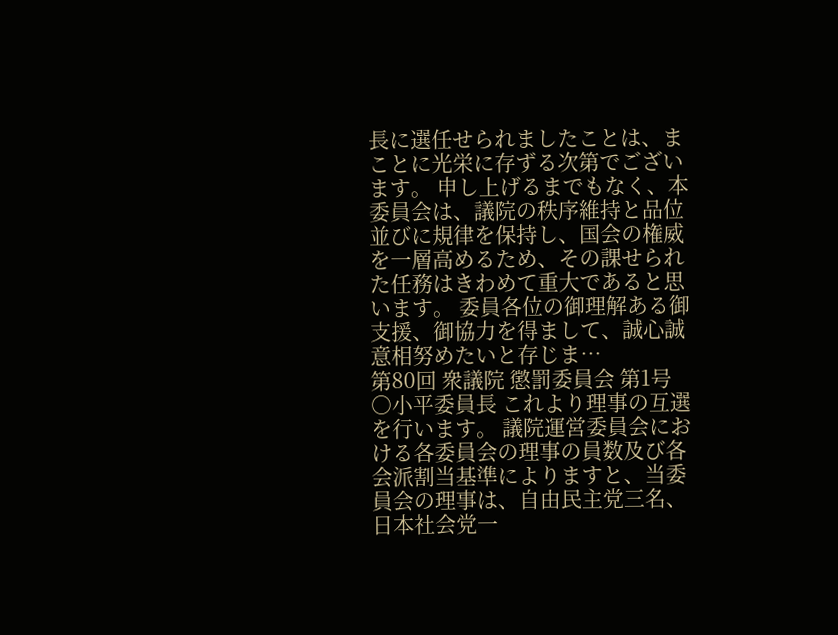長に選任せられましたことは、まことに光栄に存ずる次第でございます。 申し上げるまでもなく、本委員会は、議院の秩序維持と品位並びに規律を保持し、国会の権威を一層高めるため、その課せられた任務はきわめて重大であると思います。 委員各位の御理解ある御支援、御協力を得まして、誠心誠意相努めたいと存じま…
第80回 衆議院 懲罰委員会 第1号
○小平委員長 これより理事の互選を行います。 議院運営委員会における各委員会の理事の員数及び各会派割当基準によりますと、当委員会の理事は、自由民主党三名、日本社会党一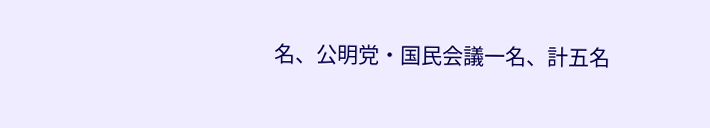名、公明党・国民会議一名、計五名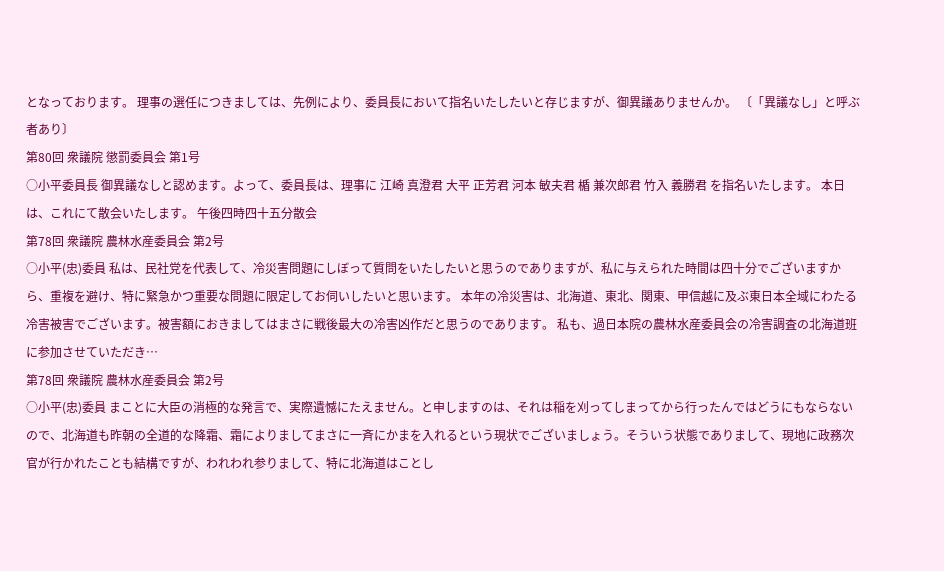となっております。 理事の選任につきましては、先例により、委員長において指名いたしたいと存じますが、御異議ありませんか。 〔「異議なし」と呼ぶ者あり〕
第80回 衆議院 懲罰委員会 第1号
○小平委員長 御異議なしと認めます。よって、委員長は、理事に 江崎 真澄君 大平 正芳君 河本 敏夫君 楯 兼次郎君 竹入 義勝君 を指名いたします。 本日は、これにて散会いたします。 午後四時四十五分散会
第78回 衆議院 農林水産委員会 第2号
○小平(忠)委員 私は、民社党を代表して、冷災害問題にしぼって質問をいたしたいと思うのでありますが、私に与えられた時間は四十分でございますから、重複を避け、特に緊急かつ重要な問題に限定してお伺いしたいと思います。 本年の冷災害は、北海道、東北、関東、甲信越に及ぶ東日本全域にわたる冷害被害でございます。被害額におきましてはまさに戦後最大の冷害凶作だと思うのであります。 私も、過日本院の農林水産委員会の冷害調査の北海道班に参加させていただき…
第78回 衆議院 農林水産委員会 第2号
○小平(忠)委員 まことに大臣の消極的な発言で、実際遺憾にたえません。と申しますのは、それは稲を刈ってしまってから行ったんではどうにもならないので、北海道も昨朝の全道的な降霜、霜によりましてまさに一斉にかまを入れるという現状でございましょう。そういう状態でありまして、現地に政務次官が行かれたことも結構ですが、われわれ参りまして、特に北海道はことし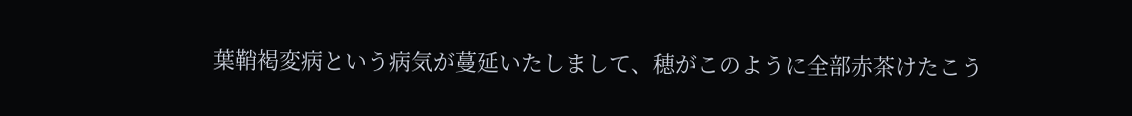葉鞘褐変病という病気が蔓延いたしまして、穂がこのように全部赤茶けたこう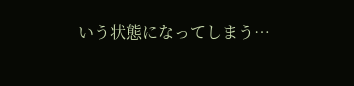いう状態になってしまう…